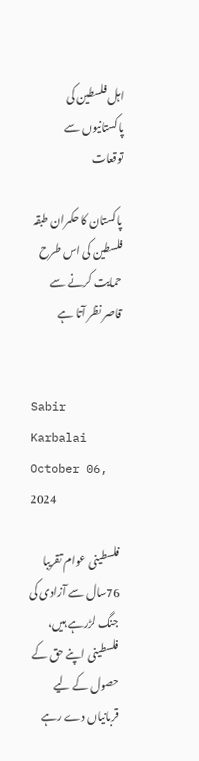اہل فلسطین کی پاکستانیوں سے توقعات

پاکستان کا حکمران طبقہ فلسطین کی اس طرح حمایت کرنے سے قاصر نظر آتا ہے


Sabir Karbalai October 06, 2024

فلسطینی عوام تقریبا 76سال سے آزادی کی جنگ لڑرہے ہیں، فلسطینی اپنے حق کے حصول کے لیے قربانیاں دے رہے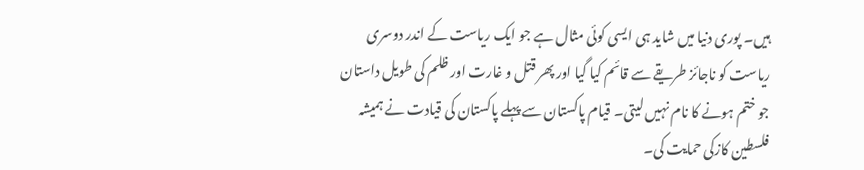ہیں۔ پوری دنیا میں شاید ہی ایسی کوئی مثال ہے جو ایک ریاست کے اندر دوسری ریاست کو ناجائز طریقے سے قائم کیا گیا اور پھر قتل و غارت اور ظلم کی طویل داستان جو ختم ہونے کا نام نہیں لیتی۔ قیام پاکستان سے پہلے پاکستان کی قیادت نے ہمیشہ فلسطین کازکی حمایت کی۔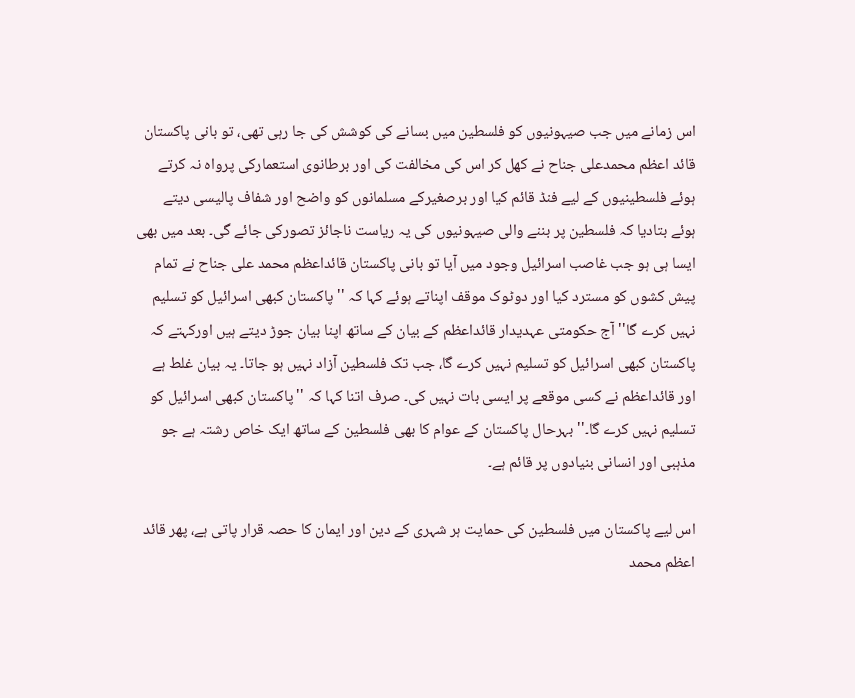اس زمانے میں جب صیہونیوں کو فلسطین میں بسانے کی کوشش کی جا رہی تھی، تو بانی پاکستان قائد اعظم محمدعلی جناح نے کھل کر اس کی مخالفت کی اور برطانوی استعمارکی پرواہ نہ کرتے ہوئے فلسطینیوں کے لیے فنڈ قائم کیا اور برصغیرکے مسلمانوں کو واضح اور شفاف پالیسی دیتے ہوئے بتادیا کہ فلسطین پر بننے والی صیہونیوں کی یہ ریاست ناجائز تصورکی جائے گی۔ بعد میں بھی ایسا ہی ہو جب غاصب اسرائیل وجود میں آیا تو بانی پاکستان قائداعظم محمد علی جناح نے تمام پیش کشوں کو مسترد کیا اور دوٹوک موقف اپناتے ہوئے کہا کہ '' پاکستان کبھی اسرائیل کو تسلیم نہیں کرے گا''آج حکومتی عہدیدار قائداعظم کے بیان کے ساتھ اپنا بیان جوڑ دیتے ہیں اورکہتے کہ پاکستان کبھی اسرائیل کو تسلیم نہیں کرے گا، جب تک فلسطین آزاد نہیں ہو جاتا۔ یہ بیان غلط ہے اور قائداعظم نے کسی موقعے پر ایسی بات نہیں کی۔ صرف اتنا کہا کہ ''پاکستان کبھی اسرائیل کو تسلیم نہیں کرے گا۔'' بہرحال پاکستان کے عوام کا بھی فلسطین کے ساتھ ایک خاص رشتہ ہے جو مذہبی اور انسانی بنیادوں پر قائم ہے۔

اس لیے پاکستان میں فلسطین کی حمایت ہر شہری کے دین اور ایمان کا حصہ قرار پاتی ہے، پھر قائد اعظم محمد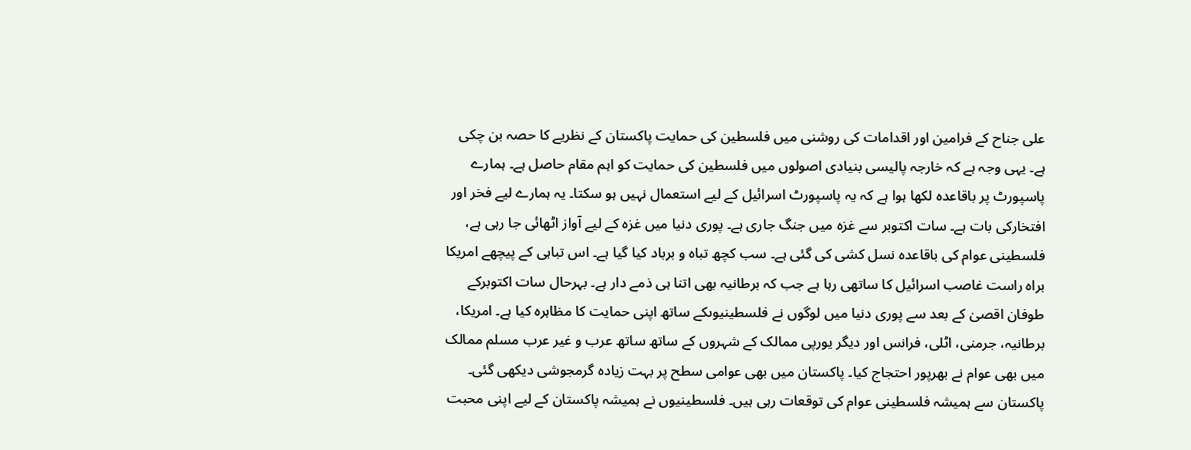علی جناح کے فرامین اور اقدامات کی روشنی میں فلسطین کی حمایت پاکستان کے نظریے کا حصہ بن چکی ہے۔ یہی وجہ ہے کہ خارجہ پالیسی بنیادی اصولوں میں فلسطین کی حمایت کو اہم مقام حاصل ہے۔ ہمارے پاسپورٹ پر باقاعدہ لکھا ہوا ہے کہ یہ پاسپورٹ اسرائیل کے لیے استعمال نہیں ہو سکتا۔ یہ ہمارے لیے فخر اور افتخارکی بات ہے۔ سات اکتوبر سے غزہ میں جنگ جاری ہے۔ پوری دنیا میں غزہ کے لیے آواز اٹھائی جا رہی ہے، فلسطینی عوام کی باقاعدہ نسل کشی کی گئی ہے۔ سب کچھ تباہ و برباد کیا گیا ہے۔ اس تباہی کے پیچھے امریکا براہ راست غاصب اسرائیل کا ساتھی رہا ہے جب کہ برطانیہ بھی اتنا ہی ذمے دار ہے۔ بہرحال سات اکتوبرکے طوفان اقصیٰ کے بعد سے پوری دنیا میں لوگوں نے فلسطینیوںکے ساتھ اپنی حمایت کا مظاہرہ کیا ہے۔ امریکا، برطانیہ، جرمنی، اٹلی، فرانس اور دیگر یورپی ممالک کے شہروں کے ساتھ ساتھ عرب و غیر عرب مسلم ممالک میں بھی عوام نے بھرپور احتجاج کیا۔ پاکستان میں بھی عوامی سطح پر بہت زیادہ گرمجوشی دیکھی گئی۔ پاکستان سے ہمیشہ فلسطینی عوام کی توقعات رہی ہیں۔ فلسطینیوں نے ہمیشہ پاکستان کے لیے اپنی محبت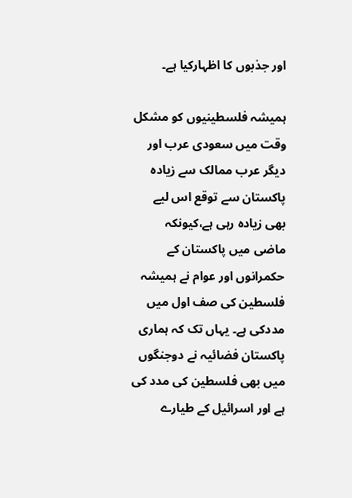اور جذبوں کا اظہارکیا ہے۔

ہمیشہ فلسطینیوں کو مشکل وقت میں سعودی عرب اور دیگر عرب ممالک سے زیادہ پاکستان سے توقع اس لیے بھی زیادہ رہی ہے،کیونکہ ماضی میں پاکستان کے حکمرانوں اور عوام نے ہمیشہ فلسطین کی صف اول میں مددکی ہے۔ یہاں تک کہ ہماری پاکستان فضائیہ نے دوجنگوں میں بھی فلسطین کی مدد کی ہے اور اسرائیل کے طیارے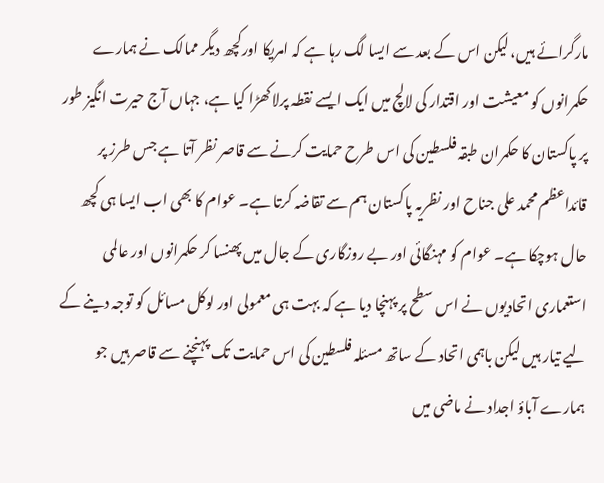مارگرائے ہیں، لیکن اس کے بعد سے ایسا لگ رہا ہے کہ امریکا اورکچھ دیگر ممالک نے ہمارے حکمرانوں کو معیشت اور اقتدار کی لالچ میں ایک ایسے نقطہ پرلاکھڑا کیا ہے، جہاں آج حیرت انگیز طور پر پاکستان کا حکمران طبقہ فلسطین کی اس طرح حمایت کرنے سے قاصر نظر آتا ہے جس طرز پر قائداعظم محمد علی جناح اور نظریہ پاکستان ہم سے تقاضہ کرتا ہے۔ عوام کا بھی اب ایسا ہی کچھ حال ہوچکا ہے۔ عوام کو مہنگائی اور بے روزگاری کے جال میں پھنسا کر حکمرانوں اور عالمی استعماری اتحادیوں نے اس سطح پر پہنچا دیا ہے کہ بہت ہی معمولی اور لوکل مسائل کو توجہ دینے کے لیے تیار ہیں لیکن باہمی اتحاد کے ساتھ مسئلہ فلسطین کی اس حمایت تک پہنچنے سے قاصر ہیں جو ہمارے آباؤ اجداد نے ماضی میں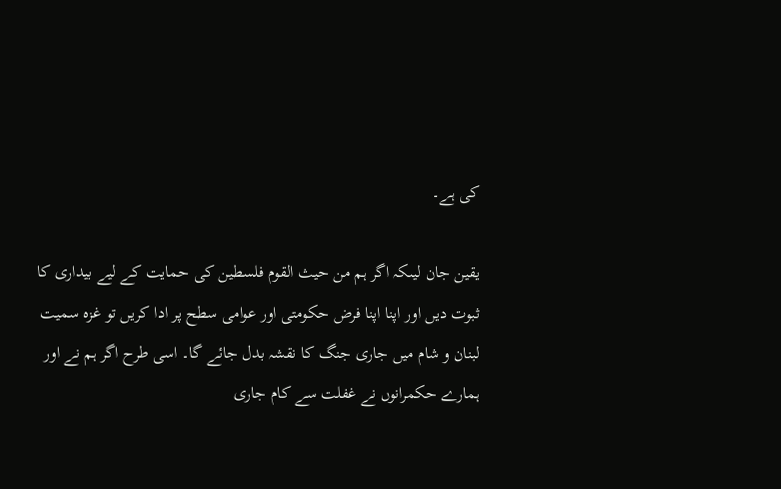کی ہے۔

یقین جان لیںکہ اگر ہم من حیث القوم فلسطین کی حمایت کے لیے بیداری کا ثبوت دیں اور اپنا اپنا فرض حکومتی اور عوامی سطح پر ادا کریں تو غزہ سمیت لبنان و شام میں جاری جنگ کا نقشہ بدل جائے گا۔ اسی طرح اگر ہم نے اور ہمارے حکمرانوں نے غفلت سے کام جاری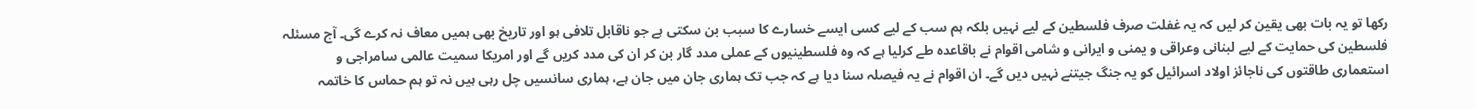رکھا تو یہ بات بھی یقین کر لیں کہ یہ غفلت صرف فلسطین کے لیے نہیں بلکہ ہم سب کے لیے کسی ایسے خسارے کا سبب بن سکتی ہے جو ناقابل تلافی ہو اور تاریخ بھی ہمیں معاف نہ کرے گی۔ آج مسئلہ فلسطین کی حمایت کے لیے لبنانی وعراقی و یمنی و ایرانی و شامی اقوام نے باقاعدہ طے کرلیا ہے کہ وہ فلسطینیوں کے عملی مدد گار بن کر ان کی مدد کریں گے اور امریکا سمیت عالمی سامراجی و استعماری طاقتوں کی ناجائز اولاد اسرائیل کو یہ جنگ جیتنے نہیں دیں گے۔ ان اقوام نے یہ فیصلہ سنا دیا ہے کہ جب تک ہماری جان میں جان ہے، ہماری سانسیں چل رہی ہیں نہ تو ہم حماس کا خاتمہ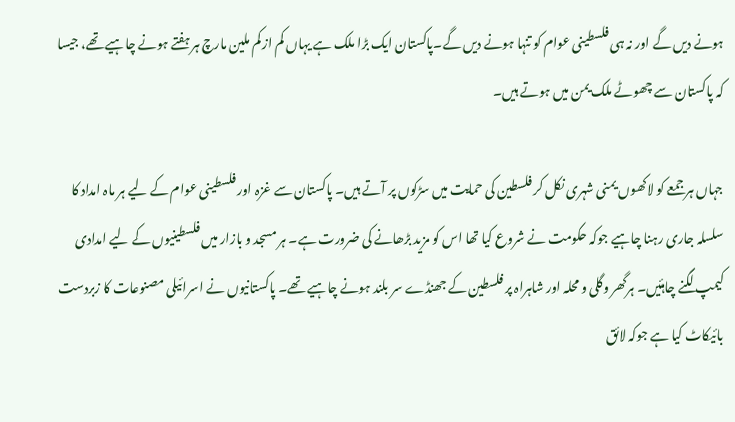ہونے دیں گے اور نہ ہی فلسطینی عوام کو تنہا ہونے دیں گے۔پاکستان ایک بڑا ملک ہے یہاں کم از کم ملین مارچ ہر ہفتے ہونے چاہیے تھے، جیسا کہ پاکستان سے چھوٹے ملک یمن میں ہوتے ہیں۔

جہاں ہر جمعے کو لاکھوں یمنی شہری نکل کر فلسطین کی حمایت میں سڑکوں پر آتے ہیں۔ پاکستان سے غزہ اور فلسطینی عوام کے لیے ہر ماہ امداد کا سلسلہ جاری رہنا چاہیے جوکہ حکومت نے شروع کیا تھا اس کو مزید بڑھانے کی ضرورت ہے۔ ہر مسجد و بازار میں فلسطینیوں کے لیے امدادی کیمپ لگنے چاہئیں۔ ہرگھر وگلی و محلہ اور شاہراہ پر فلسطین کے جھنڈے سر بلند ہونے چاہیے تھے۔ پاکستانیوں نے اسرائیلی مصنوعات کا زبردست بائیکاٹ کیا ہے جوکہ لائق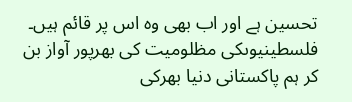تحسین ہے اور اب بھی وہ اس پر قائم ہیں۔ فلسطینیوںکی مظلومیت کی بھرپور آواز بن کر ہم پاکستانی دنیا بھرکی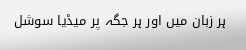ہر زبان میں اور ہر جگہ پر میڈیا سوشل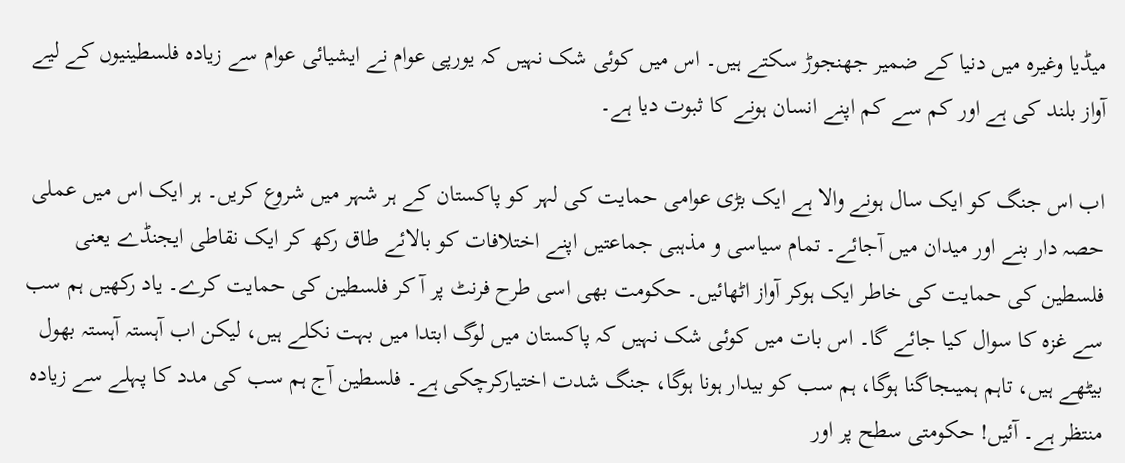میڈیا وغیرہ میں دنیا کے ضمیر جھنجوڑ سکتے ہیں۔ اس میں کوئی شک نہیں کہ یورپی عوام نے ایشیائی عوام سے زیادہ فلسطینیوں کے لیے آواز بلند کی ہے اور کم سے کم اپنے انسان ہونے کا ثبوت دیا ہے۔

اب اس جنگ کو ایک سال ہونے والا ہے ایک بڑی عوامی حمایت کی لہر کو پاکستان کے ہر شہر میں شروع کریں۔ ہر ایک اس میں عملی حصہ دار بنے اور میدان میں آجائے۔ تمام سیاسی و مذہبی جماعتیں اپنے اختلافات کو بالائے طاق رکھ کر ایک نقاطی ایجنڈے یعنی فلسطین کی حمایت کی خاطر ایک ہوکر آواز اٹھائیں۔ حکومت بھی اسی طرح فرنٹ پر آ کر فلسطین کی حمایت کرے۔ یاد رکھیں ہم سب سے غزہ کا سوال کیا جائے گا۔ اس بات میں کوئی شک نہیں کہ پاکستان میں لوگ ابتدا میں بہت نکلے ہیں، لیکن اب آہستہ آہستہ بھول بیٹھے ہیں، تاہم ہمیںجاگنا ہوگا، ہم سب کو بیدار ہونا ہوگا، جنگ شدت اختیارکرچکی ہے۔ فلسطین آج ہم سب کی مدد کا پہلے سے زیادہ منتظر ہے۔ آئیں! حکومتی سطح پر اور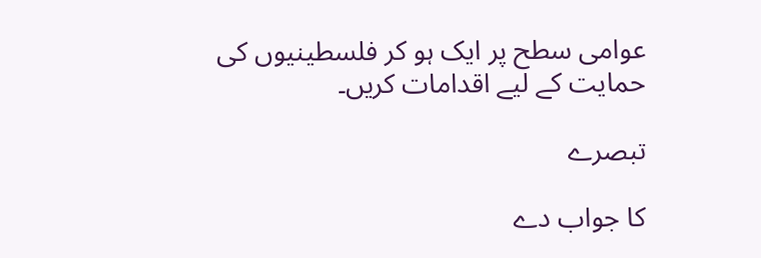عوامی سطح پر ایک ہو کر فلسطینیوں کی حمایت کے لیے اقدامات کریں۔

تبصرے

کا جواب دے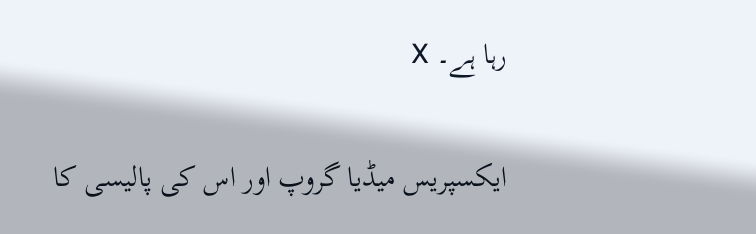رہا ہے۔ X

ایکسپریس میڈیا گروپ اور اس کی پالیسی کا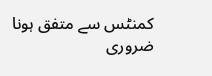کمنٹس سے متفق ہونا ضروری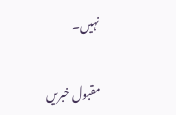نہیں۔

مقبول خبریں